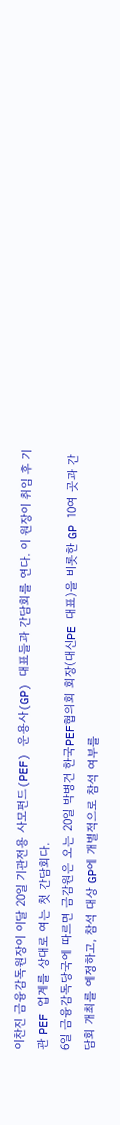이찬진 금융감독원장이 이달 20일 기관전용 사모펀드(PEF) 운용사(GP) 대표들과 간담회를 연다. 이 원장이 취임 후 기관 PEF 업계를 상대로 여는 첫 간담회다.
6일 금융감독당국에 따르면 금감원은 오는 20일 박병건 한국PEF협의회 회장(대신PE 대표)을 비롯한 GP 10여 곳과 간담회 개최를 예정하고, 참석 대상 GP에 개별적으로 참석 여부를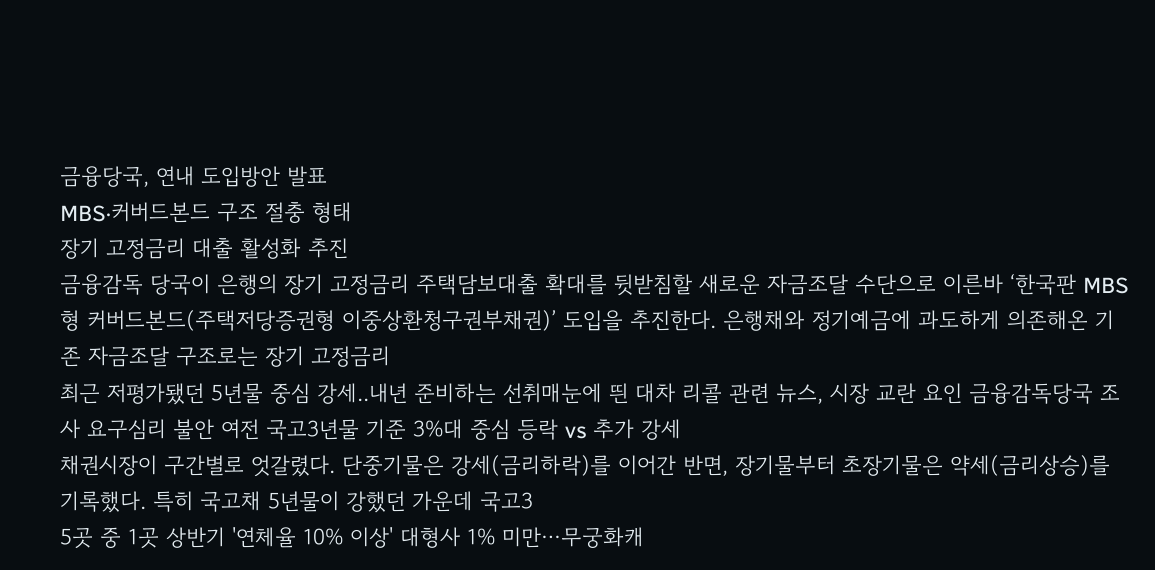금융당국, 연내 도입방안 발표
MBS·커버드본드 구조 절충 형태
장기 고정금리 대출 활성화 추진
금융감독 당국이 은행의 장기 고정금리 주택담보대출 확대를 뒷받침할 새로운 자금조달 수단으로 이른바 ‘한국판 MBS형 커버드본드(주택저당증권형 이중상환청구권부채권)’ 도입을 추진한다. 은행채와 정기예금에 과도하게 의존해온 기존 자금조달 구조로는 장기 고정금리
최근 저평가됐던 5년물 중심 강세..내년 준비하는 선취매눈에 띈 대차 리콜 관련 뉴스, 시장 교란 요인 금융감독당국 조사 요구심리 불안 여전 국고3년물 기준 3%대 중심 등락 vs 추가 강세
채권시장이 구간별로 엇갈렸다. 단중기물은 강세(금리하락)를 이어간 반면, 장기물부터 초장기물은 약세(금리상승)를 기록했다. 특히 국고채 5년물이 강했던 가운데 국고3
5곳 중 1곳 상반기 '연체율 10% 이상' 대형사 1% 미만⋯무궁화캐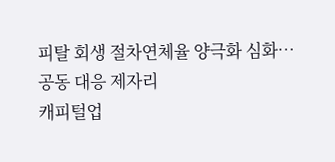피탈 회생 절차연체율 양극화 심화⋯ 공동 대응 제자리
캐피털업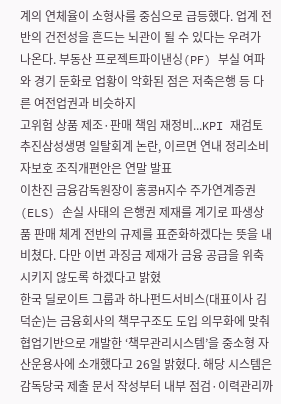계의 연체율이 소형사를 중심으로 급등했다. 업계 전반의 건전성을 흔드는 뇌관이 될 수 있다는 우려가 나온다. 부동산 프로젝트파이낸싱(PF) 부실 여파와 경기 둔화로 업황이 악화된 점은 저축은행 등 다른 여전업권과 비슷하지
고위험 상품 제조·판매 책임 재정비...KPI 재검토 추진삼성생명 일탈회계 논란, 이르면 연내 정리소비자보호 조직개편안은 연말 발표
이찬진 금융감독원장이 홍콩H지수 주가연계증권(ELS) 손실 사태의 은행권 제재를 계기로 파생상품 판매 체계 전반의 규제를 표준화하겠다는 뜻을 내비쳤다. 다만 이번 과징금 제재가 금융 공급을 위축시키지 않도록 하겠다고 밝혔
한국 딜로이트 그룹과 하나펀드서비스(대표이사 김덕순)는 금융회사의 책무구조도 도입 의무화에 맞춰 협업기반으로 개발한 ‘책무관리시스템’을 중소형 자산운용사에 소개했다고 26일 밝혔다. 해당 시스템은 감독당국 제출 문서 작성부터 내부 점검·이력관리까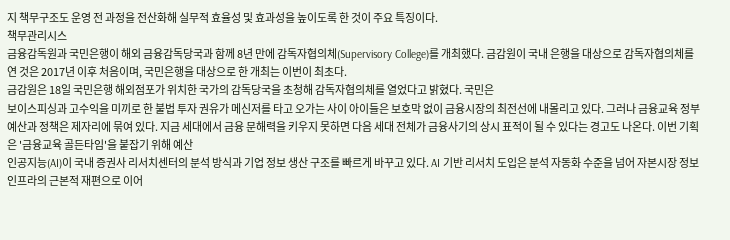지 책무구조도 운영 전 과정을 전산화해 실무적 효율성 및 효과성을 높이도록 한 것이 주요 특징이다.
책무관리시스
금융감독원과 국민은행이 해외 금융감독당국과 함께 8년 만에 감독자협의체(Supervisory College)를 개최했다. 금감원이 국내 은행을 대상으로 감독자협의체를 연 것은 2017년 이후 처음이며, 국민은행을 대상으로 한 개최는 이번이 최초다.
금감원은 18일 국민은행 해외점포가 위치한 국가의 감독당국을 초청해 감독자협의체를 열었다고 밝혔다. 국민은
보이스피싱과 고수익을 미끼로 한 불법 투자 권유가 메신저를 타고 오가는 사이 아이들은 보호막 없이 금융시장의 최전선에 내몰리고 있다. 그러나 금융교육 정부 예산과 정책은 제자리에 묶여 있다. 지금 세대에서 금융 문해력을 키우지 못하면 다음 세대 전체가 금융사기의 상시 표적이 될 수 있다는 경고도 나온다. 이번 기획은 '금융교육 골든타임'을 붙잡기 위해 예산
인공지능(AI)이 국내 증권사 리서치센터의 분석 방식과 기업 정보 생산 구조를 빠르게 바꾸고 있다. AI 기반 리서치 도입은 분석 자동화 수준을 넘어 자본시장 정보 인프라의 근본적 재편으로 이어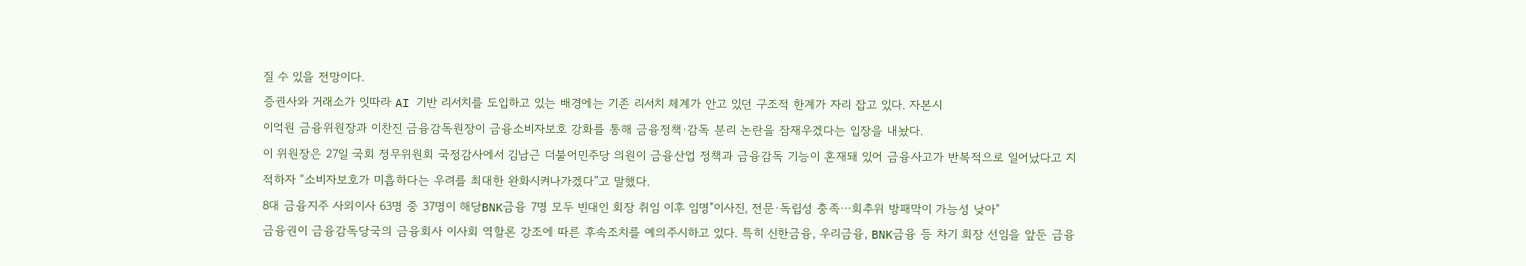질 수 있을 전망이다.
증권사와 거래소가 잇따라 AI 기반 리서치를 도입하고 있는 배경에는 기존 리서치 체계가 안고 있던 구조적 한계가 자리 잡고 있다. 자본시
이억원 금융위원장과 이찬진 금융감독원장이 금융소비자보호 강화를 통해 금융정책·감독 분리 논란을 잠재우겠다는 입장을 내놨다.
이 위원장은 27일 국회 정무위원회 국정감사에서 김남근 더불어민주당 의원이 금융산업 정책과 금융감독 기능이 혼재돼 있어 금융사고가 반복적으로 일어났다고 지적하자 “소비자보호가 미흡하다는 우려를 최대한 완화시켜나가겠다”고 말했다.
8대 금융지주 사외이사 63명 중 37명이 해당BNK금융 7명 모두 빈대인 회장 취임 이후 임명"이사진, 전문·독립성 충족⋯회추위 방패막이 가능성 낮아"
금융권이 금융감독당국의 금융회사 이사회 역할론 강조에 따른 후속조치를 예의주시하고 있다. 특히 신한금융, 우리금융, BNK금융 등 차기 회장 선임을 앞둔 금융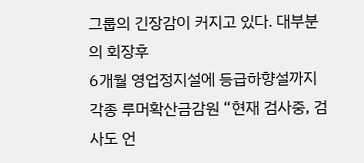그룹의 긴장감이 커지고 있다. 대부분의 회장후
6개월 영업정지설에 등급하향설까지 각종 루머확산금감원 “현재 검사중, 검사도 언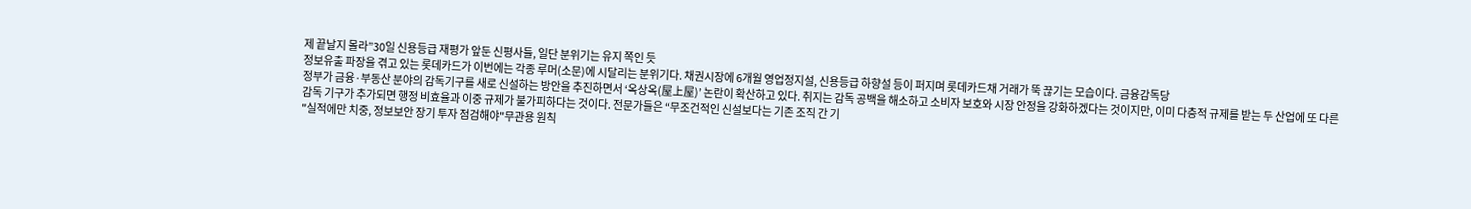제 끝날지 몰라”30일 신용등급 재평가 앞둔 신평사들, 일단 분위기는 유지 쪽인 듯
정보유출 파장을 겪고 있는 롯데카드가 이번에는 각종 루머(소문)에 시달리는 분위기다. 채권시장에 6개월 영업정지설, 신용등급 하향설 등이 퍼지며 롯데카드채 거래가 뚝 끊기는 모습이다. 금융감독당
정부가 금융·부동산 분야의 감독기구를 새로 신설하는 방안을 추진하면서 ‘옥상옥(屋上屋)’ 논란이 확산하고 있다. 취지는 감독 공백을 해소하고 소비자 보호와 시장 안정을 강화하겠다는 것이지만, 이미 다층적 규제를 받는 두 산업에 또 다른 감독 기구가 추가되면 행정 비효율과 이중 규제가 불가피하다는 것이다. 전문가들은 “무조건적인 신설보다는 기존 조직 간 기
"실적에만 치중, 정보보안 장기 투자 점검해야"무관용 원칙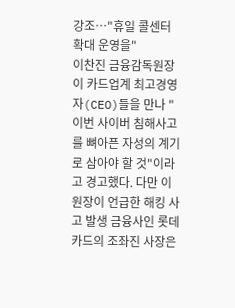강조⋯"휴일 콜센터 확대 운영을"
이찬진 금융감독원장이 카드업계 최고경영자(CEO)들을 만나 "이번 사이버 침해사고를 뼈아픈 자성의 계기로 삼아야 할 것"이라고 경고했다. 다만 이 원장이 언급한 해킹 사고 발생 금융사인 롯데카드의 조좌진 사장은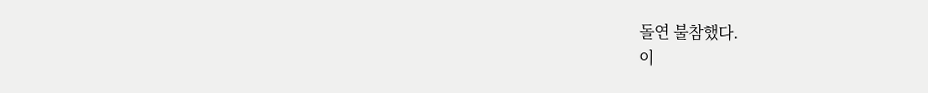돌연 불참했다.
이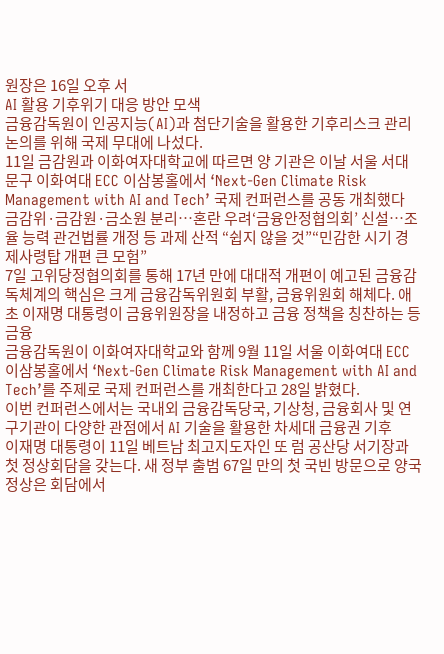원장은 16일 오후 서
AI 활용 기후위기 대응 방안 모색
금융감독원이 인공지능(AI)과 첨단기술을 활용한 기후리스크 관리 논의를 위해 국제 무대에 나섰다.
11일 금감원과 이화여자대학교에 따르면 양 기관은 이날 서울 서대문구 이화여대 ECC 이삼봉홀에서 ‘Next-Gen Climate Risk Management with AI and Tech’ 국제 컨퍼런스를 공동 개최했다
금감위·금감원·금소원 분리…혼란 우려‘금융안정협의회’ 신설…조율 능력 관건법률 개정 등 과제 산적 “쉽지 않을 것”“민감한 시기 경제사령탑 개편 큰 모험”
7일 고위당정협의회를 통해 17년 만에 대대적 개편이 예고된 금융감독체계의 핵심은 크게 금융감독위원회 부활, 금융위원회 해체다. 애초 이재명 대통령이 금융위원장을 내정하고 금융 정책을 칭찬하는 등 금융
금융감독원이 이화여자대학교와 함께 9월 11일 서울 이화여대 ECC 이삼봉홀에서 ‘Next-Gen Climate Risk Management with AI and Tech’를 주제로 국제 컨퍼런스를 개최한다고 28일 밝혔다.
이번 컨퍼런스에서는 국내외 금융감독당국, 기상청, 금융회사 및 연구기관이 다양한 관점에서 AI 기술을 활용한 차세대 금융권 기후
이재명 대통령이 11일 베트남 최고지도자인 또 럼 공산당 서기장과 첫 정상회담을 갖는다. 새 정부 출범 67일 만의 첫 국빈 방문으로 양국 정상은 회담에서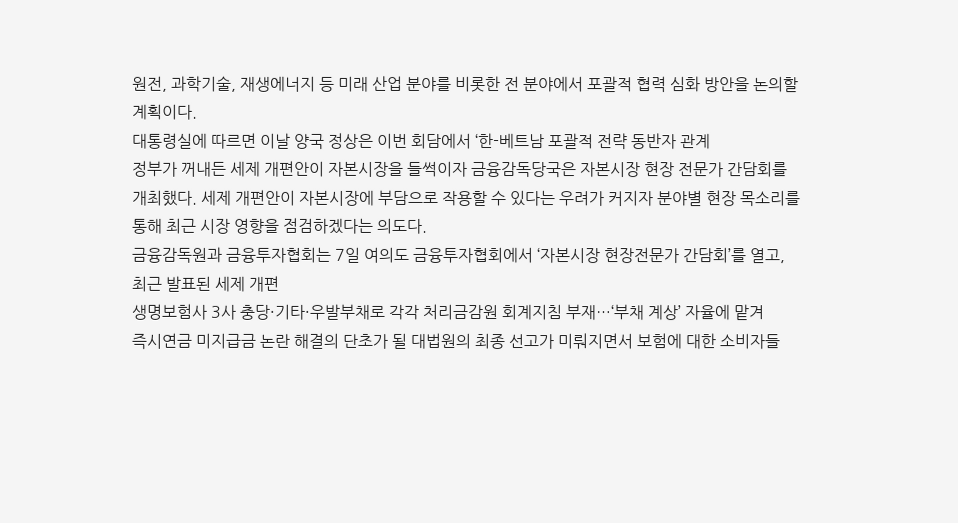원전, 과학기술, 재생에너지 등 미래 산업 분야를 비롯한 전 분야에서 포괄적 협력 심화 방안을 논의할 계획이다.
대통령실에 따르면 이날 양국 정상은 이번 회담에서 ‘한-베트남 포괄적 전략 동반자 관계
정부가 꺼내든 세제 개편안이 자본시장을 들썩이자 금융감독당국은 자본시장 현장 전문가 간담회를 개최했다. 세제 개편안이 자본시장에 부담으로 작용할 수 있다는 우려가 커지자 분야별 현장 목소리를 통해 최근 시장 영향을 점검하겠다는 의도다.
금융감독원과 금융투자협회는 7일 여의도 금융투자협회에서 ‘자본시장 현장전문가 간담회’를 열고, 최근 발표된 세제 개편
생명보험사 3사 충당·기타·우발부채로 각각 처리금감원 회계지침 부재…‘부채 계상’ 자율에 맡겨
즉시연금 미지급금 논란 해결의 단초가 될 대법원의 최종 선고가 미뤄지면서 보험에 대한 소비자들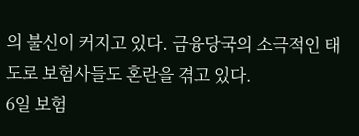의 불신이 커지고 있다. 금융당국의 소극적인 태도로 보험사들도 혼란을 겪고 있다.
6일 보험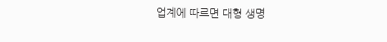업계에 따르면 대형 생명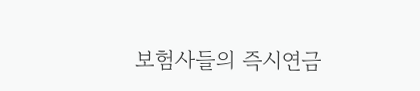보험사들의 즉시연금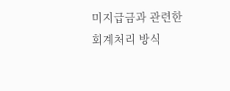미지급금과 관련한 회계처리 방식